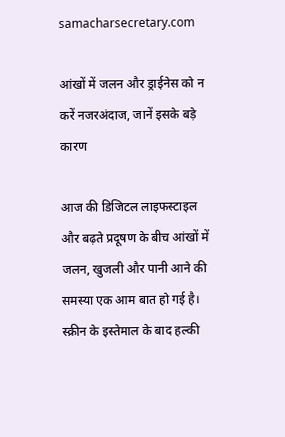samacharsecretary.com

आंखों में जलन और ड्राईनेस को न करें नजरअंदाज, जानें इसके बड़े कारण

आज की डिजिटल लाइफस्टाइल और बढ़ते प्रदूषण के बीच आंखों में जलन, खुजली और पानी आने की समस्या एक आम बात हो गई है। स्क्रीन के इस्तेमाल के बाद हल्की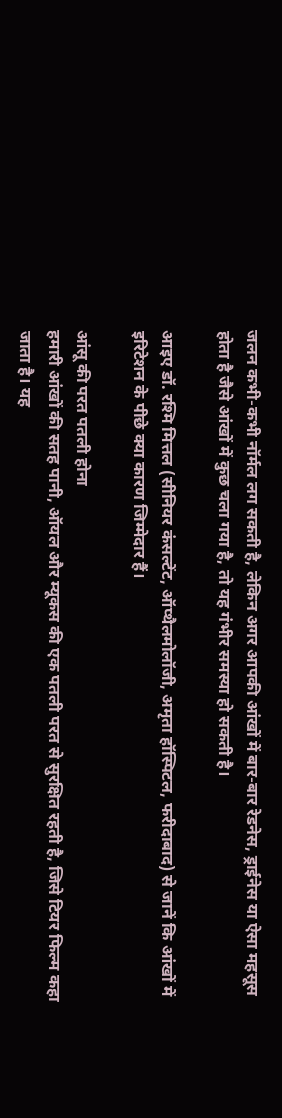जलन कभी-कभी नॉर्मल लग सकती है, लेकिन अगर आपकी आंखों में बार-बार रेडनेस, ड्राईनेस या ऐसा महसूस होता है जैसे आंखों में कुछ चला गया है, तो यह गंभीर समस्या हो सकती है।

आइए डॉ. रश्मि मित्तल (सीनियर कंसल्टेंट, ऑप्थैलमोलॉजी, अमृता हॉस्पिटल, फरीदाबाद) से जानें कि आंखों में इरिटेशन के पीछे क्या कारण जिम्मेदार हैं।

आंसू की परत पतली होना
हमारी आंखों की सतह पानी, ऑयल और म्यूकस की एक पतली परत से सुरक्षित रहती है, जिसे टियर फिल्म कहा जाता है। यह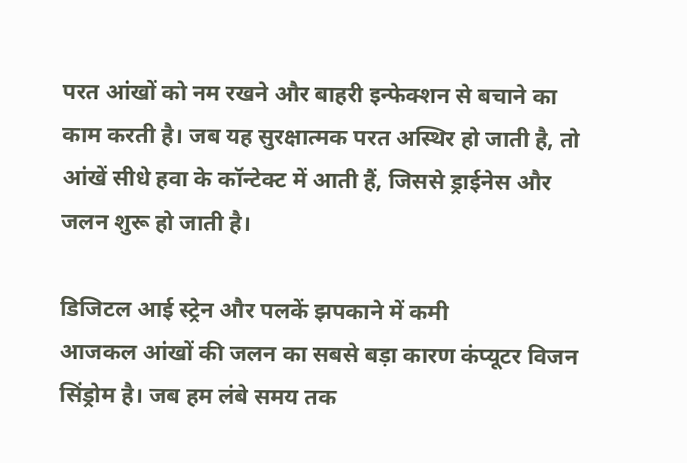परत आंखों को नम रखने और बाहरी इन्फेक्शन से बचाने का काम करती है। जब यह सुरक्षात्मक परत अस्थिर हो जाती है, तो आंखें सीधे हवा के कॉन्टेक्ट में आती हैं, जिससे ड्राईनेस और जलन शुरू हो जाती है।

डिजिटल आई स्ट्रेन और पलकें झपकाने में कमी
आजकल आंखों की जलन का सबसे बड़ा कारण कंप्यूटर विजन सिंड्रोम है। जब हम लंबे समय तक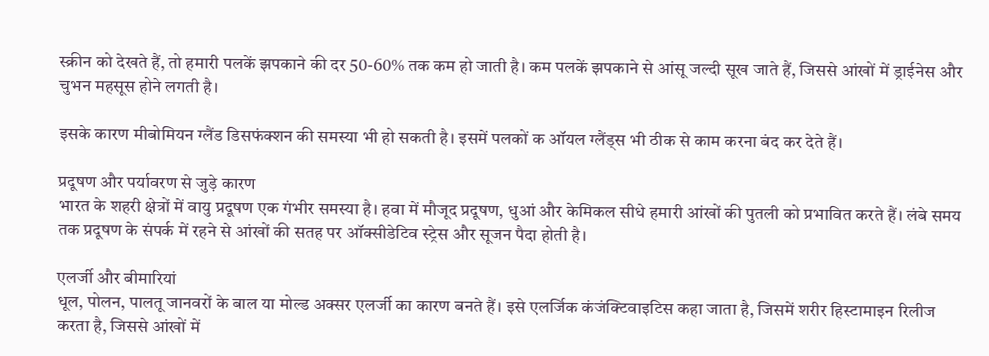स्क्रीन को देखते हैं, तो हमारी पलकें झपकाने की दर 50-60% तक कम हो जाती है। कम पलकें झपकाने से आंसू जल्दी सूख जाते हैं, जिससे आंखों में ड्राईनेस और चुभन महसूस होने लगती है।

इसके कारण मीबोमियन ग्लैंड डिसफंक्शन की समस्या भी हो सकती है। इसमें पलकों क ऑयल ग्लैंड्स भी ठीक से काम करना बंद कर देते हैं।

प्रदूषण और पर्यावरण से जुड़े कारण
भारत के शहरी क्षेत्रों में वायु प्रदूषण एक गंभीर समस्या है। हवा में मौजूद प्रदूषण, धुआं और केमिकल सीधे हमारी आंखों की पुतली को प्रभावित करते हैं। लंबे समय तक प्रदूषण के संपर्क में रहने से आंखों की सतह पर ऑक्सीडेटिव स्ट्रेस और सूजन पैदा होती है।

एलर्जी और बीमारियां
धूल, पोलन, पालतू जानवरों के बाल या मोल्ड अक्सर एलर्जी का कारण बनते हैं। इसे एलर्जिक कंजंक्टिवाइटिस कहा जाता है, जिसमें शरीर हिस्टामाइन रिलीज करता है, जिससे आंखों में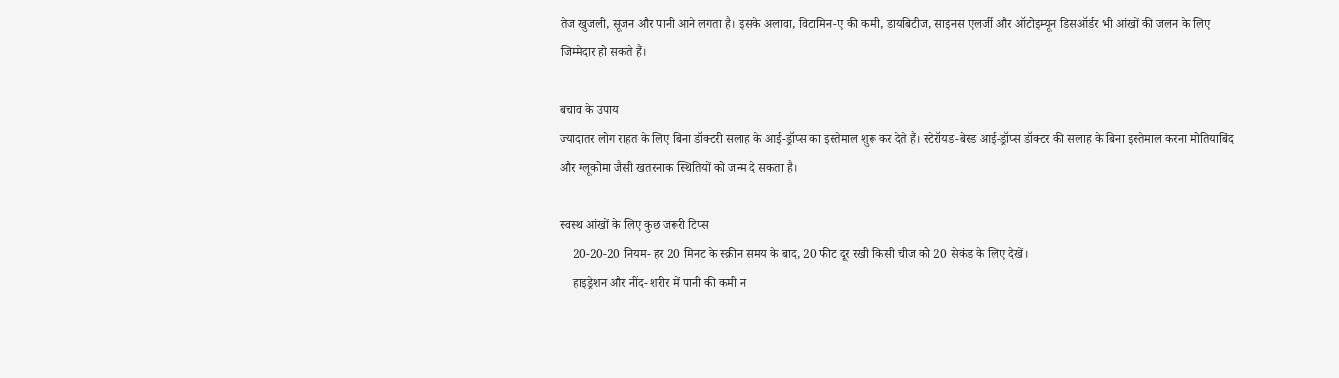तेज खुजली, सूजन और पानी आने लगता है। इसके अलावा, विटामिन-ए की कमी, डायबिटीज, साइनस एलर्जी और ऑटोइम्यून डिसऑर्डर भी आंखों की जलन के लिए जिम्मेदार हो सकते हैं।

बचाव के उपाय
ज्यादातर लोग राहत के लिए बिना डॉक्टरी सलाह के आई-ड्रॉप्स का इस्तेमाल शुरू कर देते हैं। स्टेरॉयड-बेस्ड आई-ड्रॉप्स डॉक्टर की सलाह के बिना इस्तेमाल करना मोतियाबिंद और ग्लूकोमा जैसी खतरनाक स्थितियों को जन्म दे सकता है।

स्वस्थ आंखों के लिए कुछ जरूरी टिप्स
    20-20-20 नियम- हर 20 मिनट के स्क्रीन समय के बाद, 20 फीट दूर रखी किसी चीज को 20 सेकंड के लिए देखें।
    हाइड्रेशन और नींद- शरीर में पानी की कमी न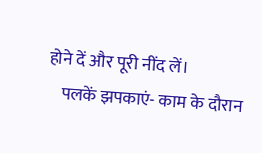होने दें और पूरी नींद लें।
    पलकें झपकाएं- काम के दौरान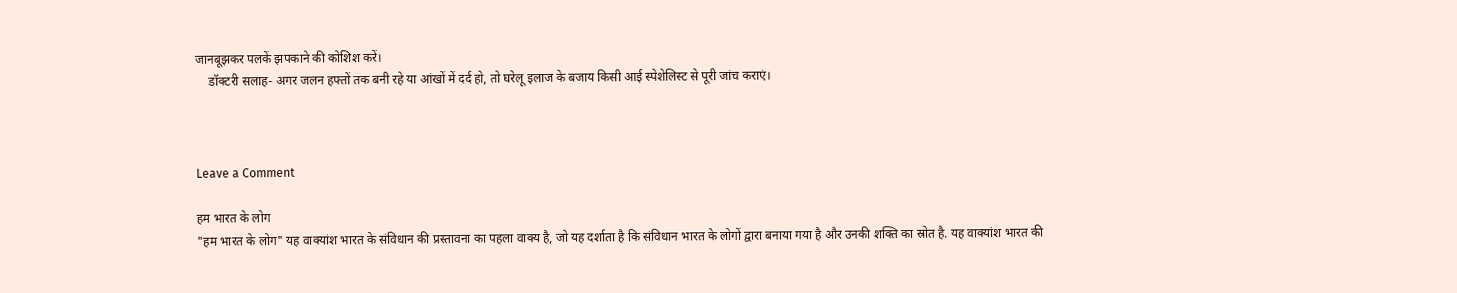जानबूझकर पलकें झपकाने की कोशिश करें।
    डॉक्टरी सलाह- अगर जलन हफ्तों तक बनी रहे या आंखों में दर्द हो, तो घरेलू इलाज के बजाय किसी आई स्पेशेलिस्ट से पूरी जांच कराएं।



Leave a Comment

हम भारत के लोग
"हम भारत के लोग" यह वाक्यांश भारत के संविधान की प्रस्तावना का पहला वाक्य है, जो यह दर्शाता है कि संविधान भारत के लोगों द्वारा बनाया गया है और उनकी शक्ति का स्रोत है. यह वाक्यांश भारत की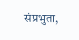संप्रभुता,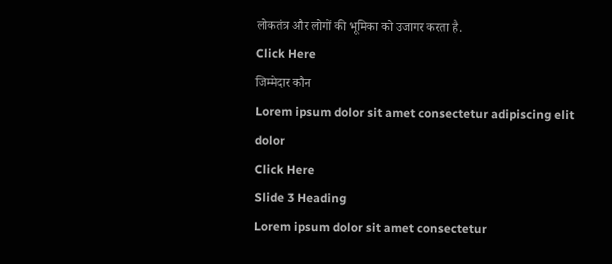लोकतंत्र और लोगों की भूमिका को उजागर करता है.
Click Here
जिम्मेदार कौन
Lorem ipsum dolor sit amet consectetur adipiscing elit dolor
Click Here
Slide 3 Heading
Lorem ipsum dolor sit amet consectetur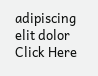adipiscing elit dolor
Click Here